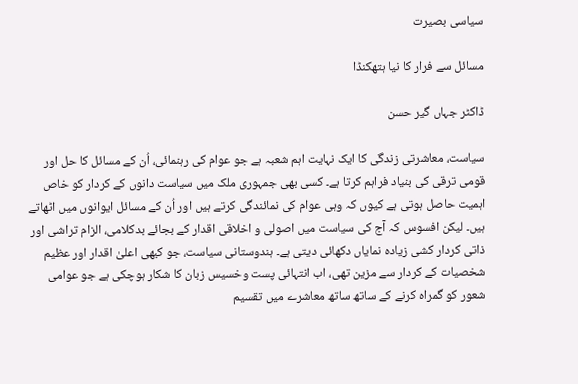سیاسی بصیرت

مسائل سے فرار کا نیا ہتھکنڈا

ڈاکٹر جہاں گیر حسن

سیاست، معاشرتی زندگی کا ایک نہایت اہم شعبہ ہے جو عوام کی رہنمائی، اُن کے مسائل کا حل اور قومی ترقی کی بنیاد فراہم کرتا ہے۔ کسی بھی جمہوری ملک میں سیاست دانوں کے کردار کو خاص اہمیت حاصل ہوتی ہے کیوں کہ وہی عوام کی نمائندگی کرتے ہیں اور اُن کے مسائل ایوانوں میں اٹھاتے ہیں۔ لیکن افسوس کہ آج کی سیاست میں اصولی و اخلاقی اقدار کے بجائے بدکلامی، الزام تراشی اور ذاتی کردار کشی زیادہ نمایاں دکھائی دیتی ہے۔ ہندوستانی سیاست، جو کبھی اعلیٰ اقدار اور عظیم شخصیات کے کردار سے مزین تھی، اب انتہائی پست وخسیس زبان کا شکار ہوچکی ہے جو عوامی شعور کو گمراہ کرنے کے ساتھ ساتھ معاشرے میں تقسیم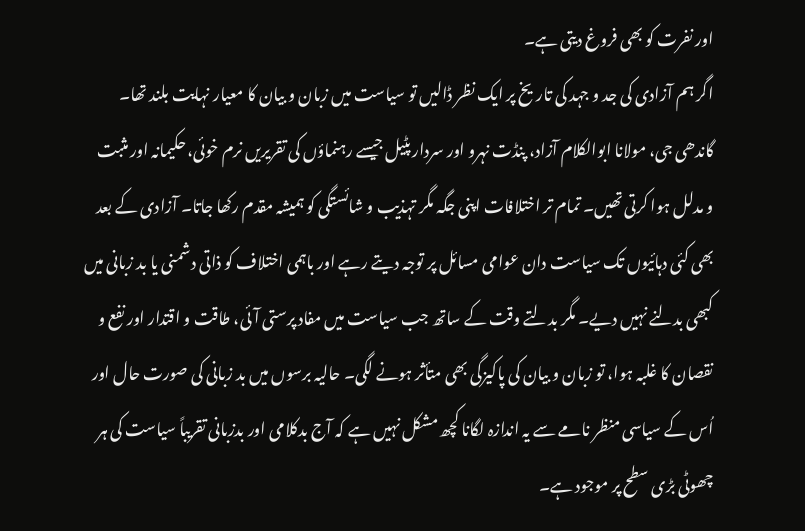اور نفرت کو بھی فروغ دیتی ہے۔
اگر ہم آزادی کی جد و جہد کی تاریخ پر ایک نظر ڈالیں تو سیاست میں زبان و بیان کا معیار نہایت بلند تھا۔ گاندھی جی، مولانا ابوالکلام آزاد، پنڈت نہرو اور سردار پٹیل جیسے رہنماؤں کی تقریریں نرم خوئی، حکیمانہ اور مثبت و مدلل ہوا کرتی تھیں۔ تمام تر اختلافات اپنی جگہ مگر تہذیب و شائستگی کو ہمیشہ مقدم رکھا جاتا۔ آزادی کے بعد بھی کئی دہائیوں تک سیاست دان عوامی مسائل پر توجہ دیتے رہے اور باہمی اختلاف کو ذاتی دشمنی یا بد زبانی میں کبھی بدلنے نہیں دیے۔ مگر بدلتے وقت کے ساتھ جب سیاست میں مفاد پرستی آئی، طاقت و اقتدار اور نفع و نقصان کا غلبہ ہوا، تو زبان و بیان کی پاکیزگی بھی متأثر ہونے لگی۔ حالیہ برسوں میں بد زبانی کی صورت حال اور اُس کے سیاسی منظر نامے سے یہ اندازہ لگانا کچھ مشکل نہیں ہے کہ آج بدکلامی اور بدزبانی تقریباً سیاست کی ہر چھوٹی بڑی سطح پر موجود ہے۔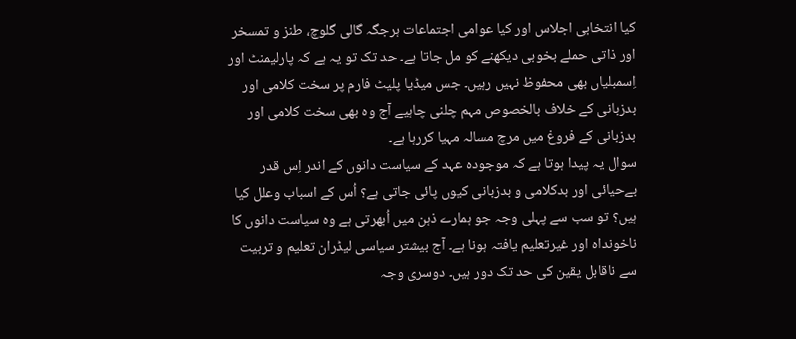کیا انتخابی اجلاس اور کیا عوامی اجتماعات ہرجگہ گالی گلوچ، طنز و تمسخر اور ذاتی حملے بخوبی دیکھنے کو مل جاتا ہے۔ حد تک تو یہ ہے کہ پارلیمنٹ اور اِسمبلیاں بھی محفوظ نہیں رہیں۔ جس میڈیا پلیٹ فارم پر سخت کلامی اور بدزبانی کے خلاف بالخصوص مہم چلنی چاہیے آج وہ بھی سخت کلامی اور بدزبانی کے فروغ میں مرچ مسالہ مہیا کررہا ہے۔
سوال یہ پیدا ہوتا ہے کہ موجودہ عہد کے سیاست دانوں کے اندر اِس قدر بےحیائی اور بدکلامی و بدزبانی کیوں پائی جاتی ہے؟ اُس کے اسباب وعلل کیا ہیں؟ تو سب سے پہلی وجہ جو ہمارے ذہن میں اُبھرتی ہے وہ سیاست دانوں کا ناخونداہ اور غیرتعلیم یافتہ ہونا ہے۔ آج بیشتر سیاسی لیڈران تعلیم و تربیت سے ناقابل یقین کی حد تک دور ہیں۔ دوسری وجہ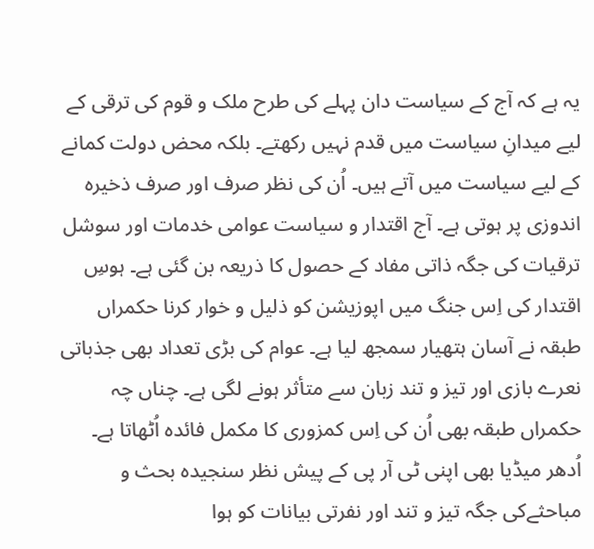یہ ہے کہ آج کے سیاست دان پہلے کی طرح ملک و قوم کی ترقی کے لیے میدانِ سیاست میں قدم نہیں رکھتے۔ بلکہ محض دولت کمانے کے لیے سیاست میں آتے ہیں۔ اُن کی نظر صرف اور صرف ذخیرہ اندوزی پر ہوتی ہے۔ آج اقتدار و سیاست عوامی خدمات اور سوشل ترقیات کی جگہ ذاتی مفاد کے حصول کا ذریعہ بن گئی ہے۔ ہوسِ اقتدار کی اِس جنگ میں اپوزیشن کو ذلیل و خوار کرنا حکمراں طبقہ نے آسان ہتھیار سمجھ لیا ہے۔ عوام کی بڑی تعداد بھی جذباتی نعرے بازی اور تیز و تند زبان سے متأثر ہونے لگی ہے۔ چناں چہ حکمراں طبقہ بھی اُن کی اِس کمزوری کا مکمل فائدہ اُٹھاتا ہے۔ اُدھر میڈیا بھی اپنی ٹی آر پی کے پیش نظر سنجیدہ بحث و مباحثےکی جگہ تیز و تند اور نفرتی بیانات کو ہوا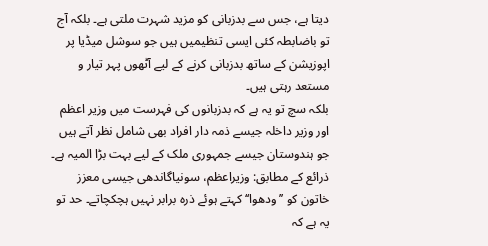دیتا ہے، جس سے بدزبانی کو مزید شہرت ملتی ہے۔ بلکہ آج تو باضابطہ کئی ایسی تنظیمیں ہیں جو سوشل میڈیا پر اپوزیشن کے ساتھ بدزبانی کرنے کے لیے آٹھوں پہر تیار و مستعد رہتی ہیں۔
بلکہ سچ تو یہ ہے کہ بدزبانوں کی فہرست میں وزیر اعظم اور وزیر داخلہ جیسے ذمہ دار افراد بھی شامل نظر آتے ہیں جو ہندوستان جیسے جمہوری ملک کے لیے بہت بڑا المیہ ہے۔ ذرائع کے مطابق: وزیراعظم، سونیاگاندھی جیسی معزز خاتون کو ’’ودھوا‘‘ کہتے ہوئے ذرہ برابر نہیں ہچکچاتے۔ حد تو یہ ہے کہ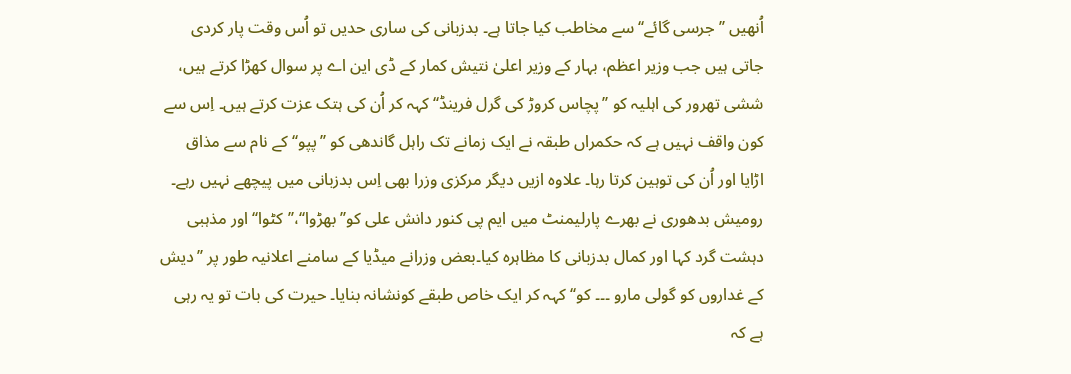اُنھیں ’’جرسی گائے‘‘ سے مخاطب کیا جاتا ہے۔ بدزبانی کی ساری حدیں تو اُس وقت پار کردی جاتی ہیں جب وزیر اعظم، بہار کے وزیر اعلیٰ نتیش کمار کے ڈی این اے پر سوال کھڑا کرتے ہیں، ششی تھرور کی اہلیہ کو ’’پچاس کروڑ کی گرل فرینڈ‘‘ کہہ کر اُن کی ہتک عزت کرتے ہیں۔ اِس سے کون واقف نہیں ہے کہ حکمراں طبقہ نے ایک زمانے تک راہل گاندھی کو ’’پپو‘‘ کے نام سے مذاق اڑایا اور اُن کی توہین کرتا رہا۔ علاوہ ازیں دیگر مرکزی وزرا بھی اِس بدزبانی میں پیچھے نہیں رہے۔ رومیش بدھوری نے بھرے پارلیمنٹ میں ایم پی کنور دانش علی کو’’بھڑوا‘‘،’’کٹوا‘‘ اور مذہبی دہشت گرد کہا اور کمال بدزبانی کا مظاہرہ کیا۔بعض وزرانے میڈیا کے سامنے اعلانیہ طور پر ’’دیش کے غداروں کو گولی مارو ۔۔۔ کو‘‘ کہہ کر ایک خاص طبقے کونشانہ بنایا۔ حیرت کی بات تو یہ رہی ہے کہ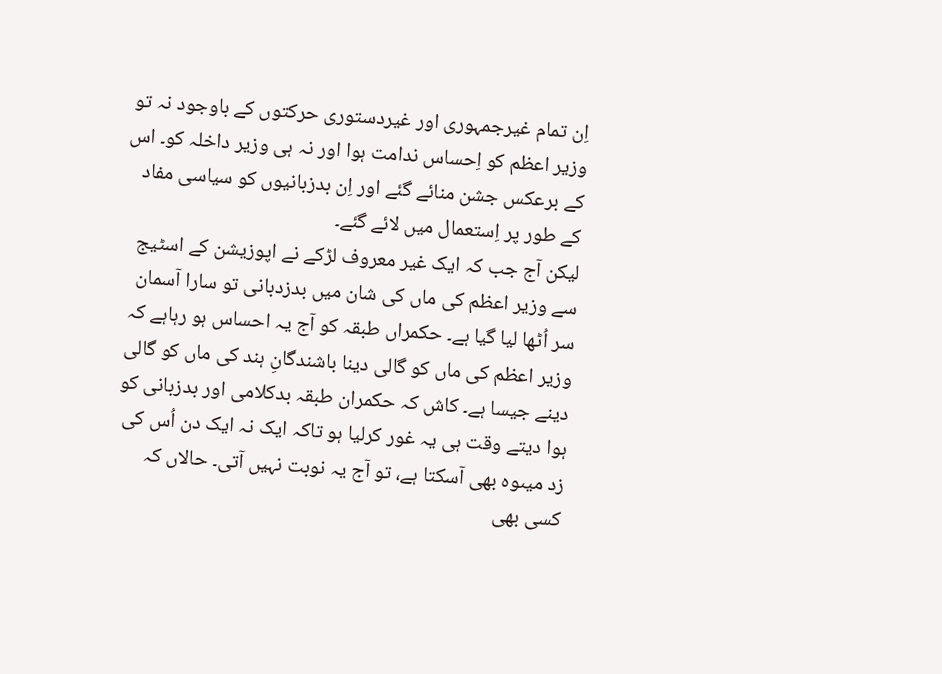اِن تمام غیرجمہوری اور غیردستوری حرکتوں کے باوجود نہ تو وزیر اعظم کو اِحساس ندامت ہوا اور نہ ہی وزیر داخلہ کو۔ اس کے برعکس جشن منائے گئے اور اِن بدزبانیوں کو سیاسی مفاد کے طور پر اِستعمال میں لائے گئے۔
لیکن آج جب کہ ایک غیر معروف لڑکے نے اپوزیشن کے اسٹیج سے وزیر اعظم کی ماں کی شان میں بدزدبانی تو سارا آسمان سر اُٹھا لیا گیا ہے۔ حکمراں طبقہ کو آج یہ احساس ہو رہاہے کہ وزیر اعظم کی ماں کو گالی دینا باشندگانِ ہند کی ماں کو گالی دینے جیسا ہے۔ کاش کہ حکمران طبقہ بدکلامی اور بدزبانی کو ہوا دیتے وقت ہی یہ غور کرلیا ہو تاکہ ایک نہ ایک دن اُس کی زد میںوہ بھی آسکتا ہے، تو آج یہ نوبت نہیں آتی۔ حالاں کہ کسی بھی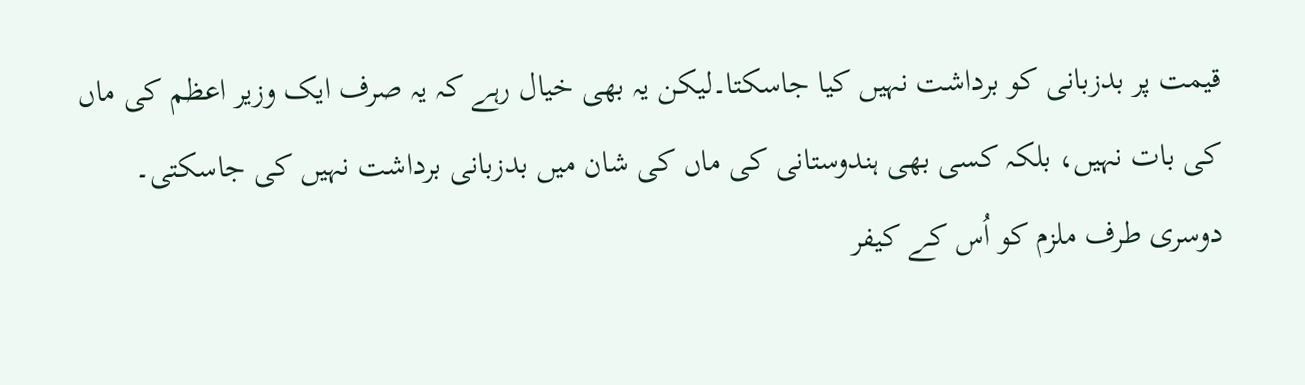قیمت پر بدزبانی کو برداشت نہیں کیا جاسکتا۔لیکن یہ بھی خیال رہے کہ یہ صرف ایک وزیر اعظم کی ماں کی بات نہیں، بلکہ کسی بھی ہندوستانی کی ماں کی شان میں بدزبانی برداشت نہیں کی جاسکتی۔ دوسری طرف ملزم کو اُس کے کیفر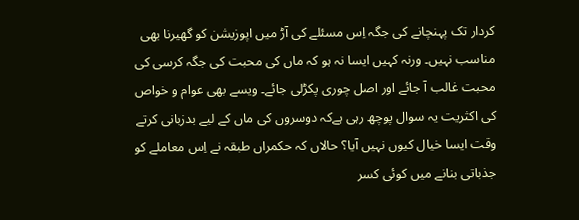کردار تک پہنچانے کی جگہ اِس مسئلے کی آڑ میں اپوزیشن کو گھیرنا بھی مناسب نہیں۔ ورنہ کہیں ایسا نہ ہو کہ ماں کی محبت کی جگہ کرسی کی محبت غالب آ جائے اور اصل چوری پکڑلی جائے۔ ویسے بھی عوام و خواص کی اکثریت یہ سوال پوچھ رہی ہےکہ دوسروں کی ماں کے لیے بدزبانی کرتے وقت ایسا خیال کیوں نہیں آیا؟ حالاں کہ حکمراں طبقہ نے اِس معاملے کو جذباتی بنانے میں کوئی کسر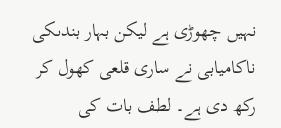نہیں چھوڑی ہے لیکن بہار بندںکی ناکامیابی نے ساری قلعی کھول کر رکھ دی ہے۔ لطف بات کی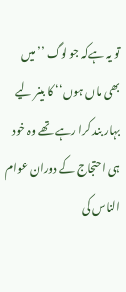تو یہ ہےکہ جو لوگ ’’میں بھی ماں ہوں‘‘ کا بینر لیے بہار بند کرا رہے تھے وہ خود ہی احتجاج کے دوران عوام الناس کی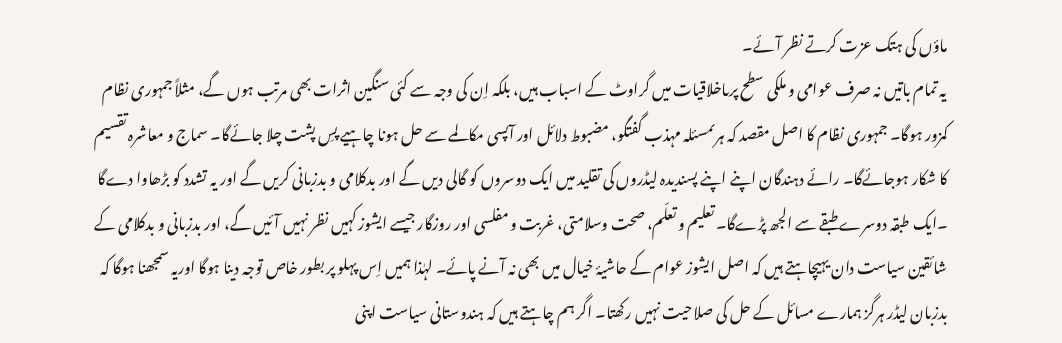ماؤں کی ہتک عزت کرتے نظر آئے۔
یہ تمام باتیں نہ صرف عوامی و ملکی سطح پرںاخلاقیات میں گراوٹ کے اسباب ہیں، بلکہ اِن کی وجہ سے کئی سنگین اثرات بھی مرتب ہوں گے، مثلاً جمہوری نظام کمزور ہوگا۔ جمہوری نظام کا اصل مقصد کہ ہرںمسئلہ مہذب گفتگو، مضبوط دلائل اور آپسی مکالمے سے حل ہونا چاہیے پسِ پشت چلا جائےگا۔ سماج و معاشرہ تقسیم کا شکار ہوجائےگا۔ رائے دہندگان اپنے اپنے پسندیدہ لیڈروں کی تقلید میں ایک دوسروں کو گالی دیں گے اور بدکلامی و بدزبانی کریں گے اور یہ تشدد کو بڑھاوا دےگا ۔ایک طبقہ دوسرے طبقے سے الجھ پڑےگا۔ تعلیم و تعلّم، صحت وسلامتی، غربت و مفلسی اور روزگار جیسے ایشوز کہیں نظر نہیں آئیں گے، اور بدزبانی و بدکلامی کے شائقین سیاست دان یہیچاہتے ہیں کہ اصل ایشوز عوام کے حاشیۂ خیال میں بھی نہ آنے پائے۔ لہٰذا ہمیں اِس پہلو پر بطور خاص توجہ دینا ہوگا اوریہ سمجھنا ہوگا کہ بدزبان لیڈر ہرگز ہمارے مسائل کے حل کی صلاحیت نہیں رکھتا۔ اگر ہم چاہتے ہیں کہ ہندوستانی سیاست اپنی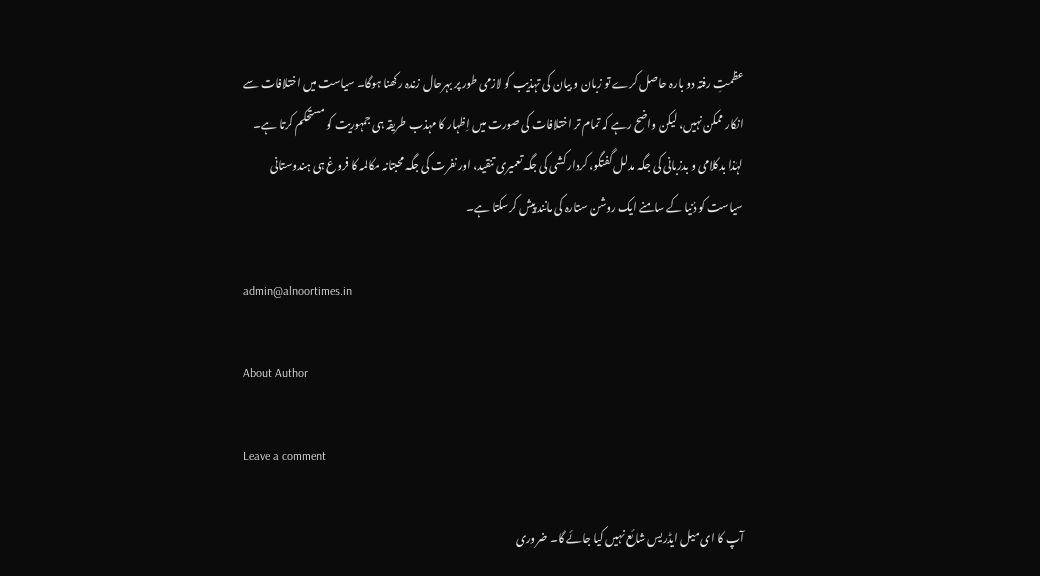عظمتِ رفتہ دو بارہ حاصل کرے تو زبان و بیان کی تہذیب کو لازمی طور پر بہرحال زندہ رکھنا ہوگا۔ سیاست میں اختلافات سے انکار ممکن نہیں، لیکن واضح رہے کہ تمام تر اختلافات کی صورت میں اِظہار کا مہذب طریقہ ہی جمہوریت کو مستحکم کرتا ہے۔ لہٰذا بدکلامی و بدزبانی کی جگہ مدلل گفتگو، کردار کشی کی جگہ تعمیری تنقید، اور نفرت کی جگہ محبتانہ مکالمہ کا فروغ ہی ہندوستانی سیاست کو دُنیا کے سامنے ایک روشن ستارہ کی مانند پیش کرسکتا ہے۔

admin@alnoortimes.in

About Author

Leave a comment

آپ کا ای میل ایڈریس شائع نہیں کیا جائے گا۔ ضروری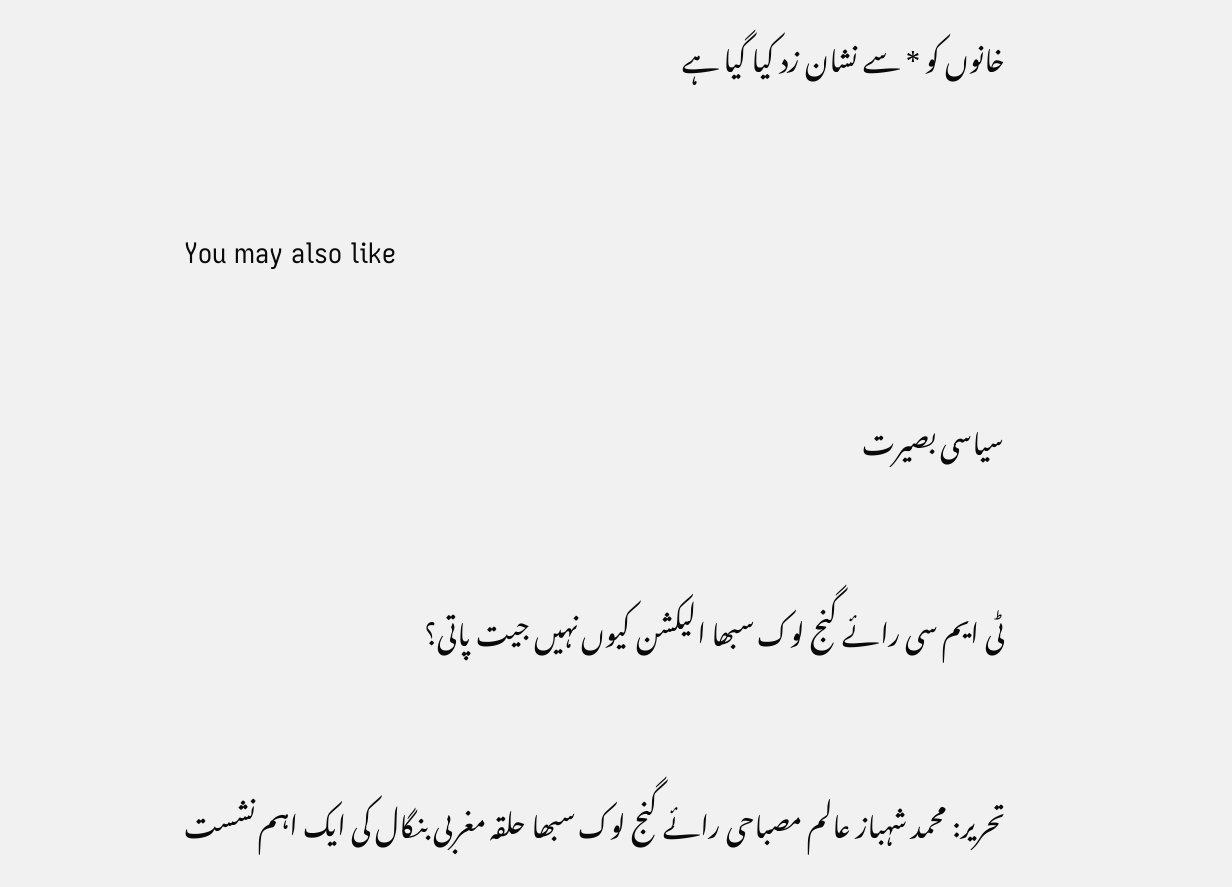خانوں کو * سے نشان زد کیا گیا ہے

You may also like

سیاسی بصیرت

ٹی ایم سی رائے گنج لوک سبھا الیکشن کیوں نہیں جیت پاتی؟

تحریر: محمد شہباز عالم مصباحی رائے گنج لوک سبھا حلقہ مغربی بنگال کی ایک اہم نشست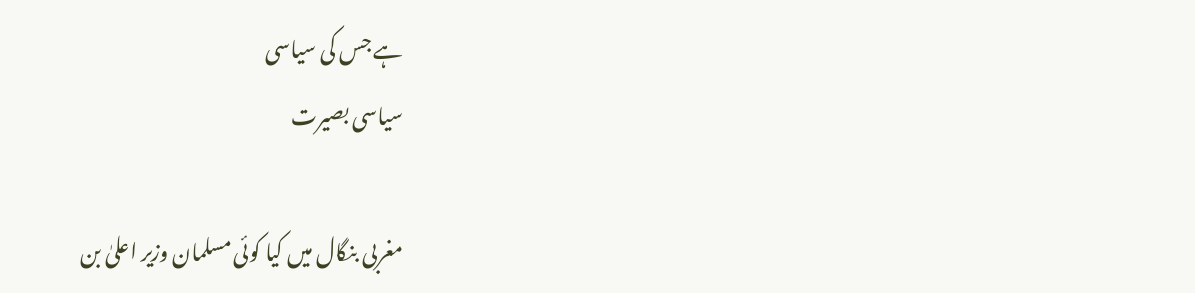ہے جس کی سیاسی
سیاسی بصیرت

مغربی بنگال میں کیا کوئی مسلمان وزیر اعلیٰ بن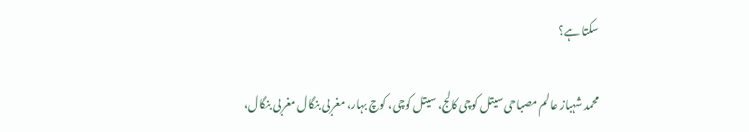سکتا ہے؟

محمد شہباز عالم مصباحی سیتل کوچی کالج، سیتل کوچی، کوچ بہار، مغربی بنگال مغربی بنگال،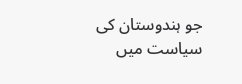جو ہندوستان کی سیاست میں